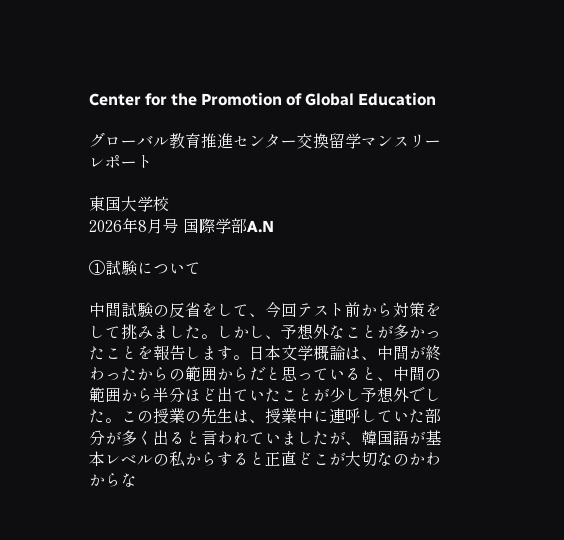Center for the Promotion of Global Education

グローバル教育推進センター交換留学マンスリーレポート

東国大学校
2026年8月号 国際学部A.N

①試験について

中間試験の反省をして、今回テスト前から対策をして挑みました。しかし、予想外なことが多かったことを報告します。日本文学概論は、中間が終わったからの範囲からだと思っていると、中間の範囲から半分ほど出ていたことが少し予想外でした。この授業の先生は、授業中に連呼していた部分が多く出ると言われていましたが、韓国語が基本レベルの私からすると正直どこが大切なのかわからな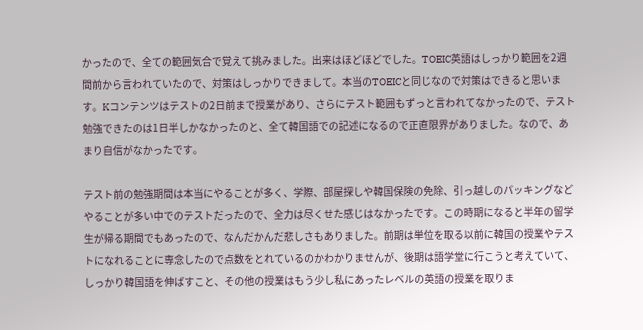かったので、全ての範囲気合で覚えて挑みました。出来はほどほどでした。TOEIC英語はしっかり範囲を2週間前から言われていたので、対策はしっかりできまして。本当のTOEICと同じなので対策はできると思います。Kコンテンツはテストの2日前まで授業があり、さらにテスト範囲もずっと言われてなかったので、テスト勉強できたのは1日半しかなかったのと、全て韓国語での記述になるので正直限界がありました。なので、あまり自信がなかったです。

テスト前の勉強期間は本当にやることが多く、学際、部屋探しや韓国保険の免除、引っ越しのパッキングなどやることが多い中でのテストだったので、全力は尽くせた感じはなかったです。この時期になると半年の留学生が帰る期間でもあったので、なんだかんだ悲しさもありました。前期は単位を取る以前に韓国の授業やテストになれることに専念したので点数をとれているのかわかりませんが、後期は語学堂に行こうと考えていて、しっかり韓国語を伸ばすこと、その他の授業はもう少し私にあったレベルの英語の授業を取りま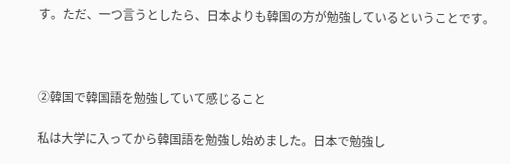す。ただ、一つ言うとしたら、日本よりも韓国の方が勉強しているということです。



②韓国で韓国語を勉強していて感じること

私は大学に入ってから韓国語を勉強し始めました。日本で勉強し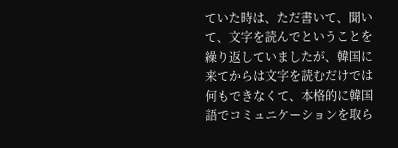ていた時は、ただ書いて、聞いて、文字を読んでということを繰り返していましたが、韓国に来てからは文字を読むだけでは何もできなくて、本格的に韓国語でコミュニケーションを取ら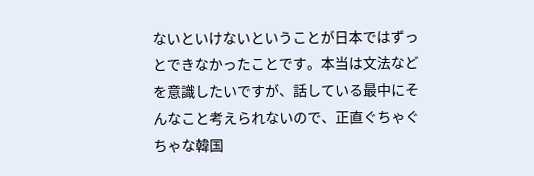ないといけないということが日本ではずっとできなかったことです。本当は文法などを意識したいですが、話している最中にそんなこと考えられないので、正直ぐちゃぐちゃな韓国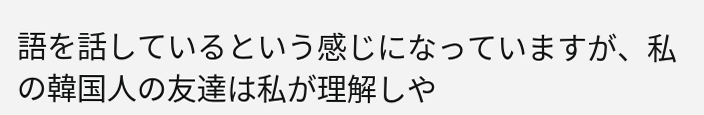語を話しているという感じになっていますが、私の韓国人の友達は私が理解しや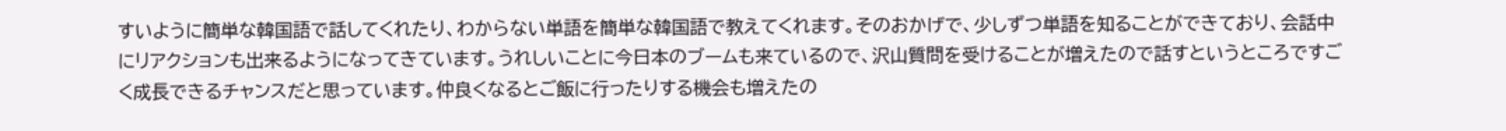すいように簡単な韓国語で話してくれたり、わからない単語を簡単な韓国語で教えてくれます。そのおかげで、少しずつ単語を知ることができており、会話中にリアクションも出来るようになってきています。うれしいことに今日本のブームも来ているので、沢山質問を受けることが増えたので話すというところですごく成長できるチャンスだと思っています。仲良くなるとご飯に行ったりする機会も増えたの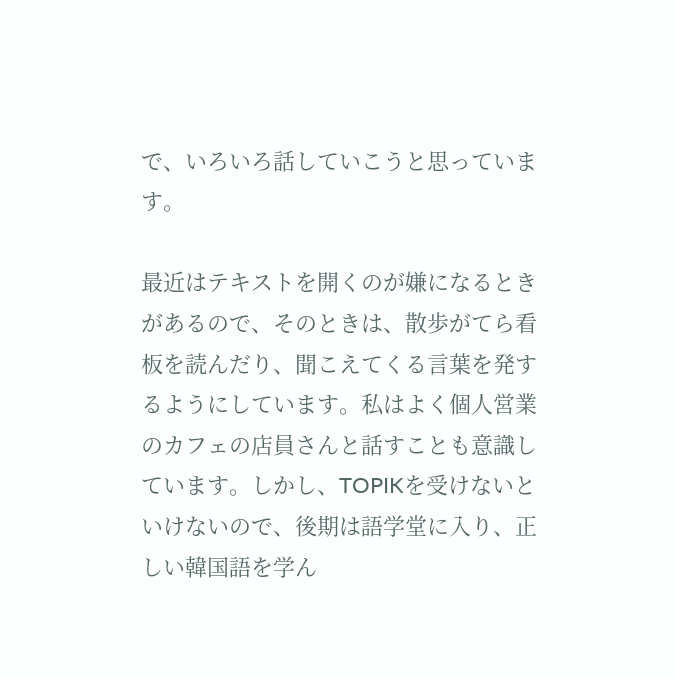で、いろいろ話していこうと思っています。

最近はテキストを開くのが嫌になるときがあるので、そのときは、散歩がてら看板を読んだり、聞こえてくる言葉を発するようにしています。私はよく個人営業のカフェの店員さんと話すことも意識しています。しかし、TOPIKを受けないといけないので、後期は語学堂に入り、正しい韓国語を学ん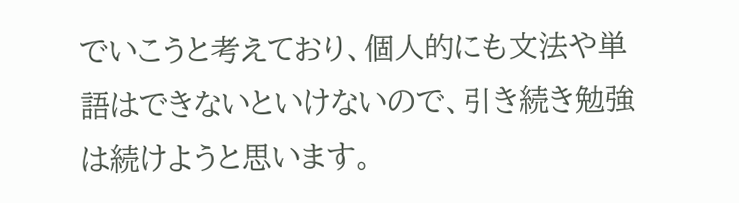でいこうと考えており、個人的にも文法や単語はできないといけないので、引き続き勉強は続けようと思います。